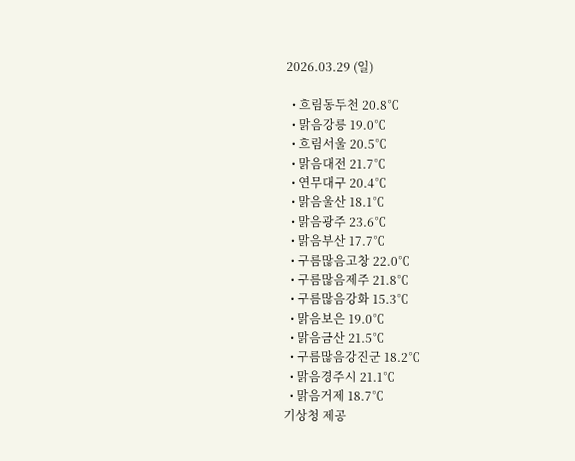2026.03.29 (일)

  • 흐림동두천 20.8℃
  • 맑음강릉 19.0℃
  • 흐림서울 20.5℃
  • 맑음대전 21.7℃
  • 연무대구 20.4℃
  • 맑음울산 18.1℃
  • 맑음광주 23.6℃
  • 맑음부산 17.7℃
  • 구름많음고창 22.0℃
  • 구름많음제주 21.8℃
  • 구름많음강화 15.3℃
  • 맑음보은 19.0℃
  • 맑음금산 21.5℃
  • 구름많음강진군 18.2℃
  • 맑음경주시 21.1℃
  • 맑음거제 18.7℃
기상청 제공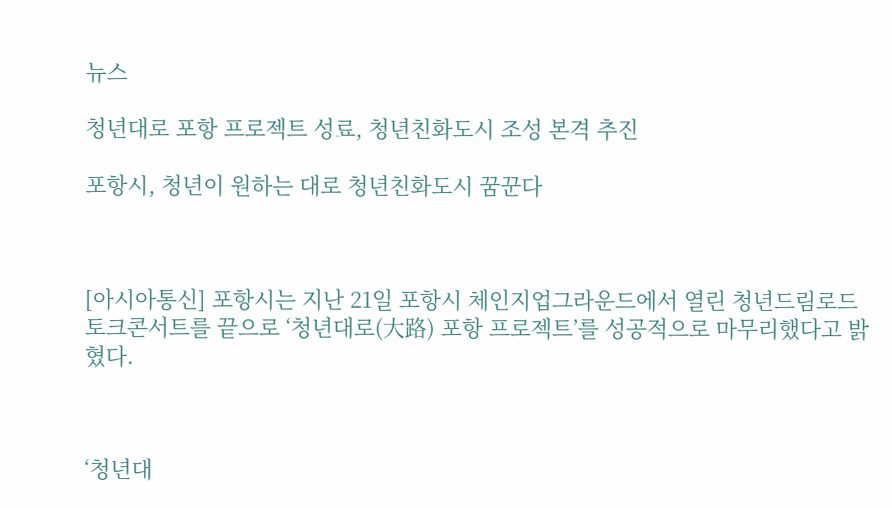뉴스

청년대로 포항 프로젝트 성료, 청년친화도시 조성 본격 추진

포항시, 청년이 원하는 대로 청년친화도시 꿈꾼다



[아시아통신] 포항시는 지난 21일 포항시 체인지업그라운드에서 열린 청년드림로드 토크콘서트를 끝으로 ‘청년대로(大路) 포항 프로젝트’를 성공적으로 마무리했다고 밝혔다.



‘청년대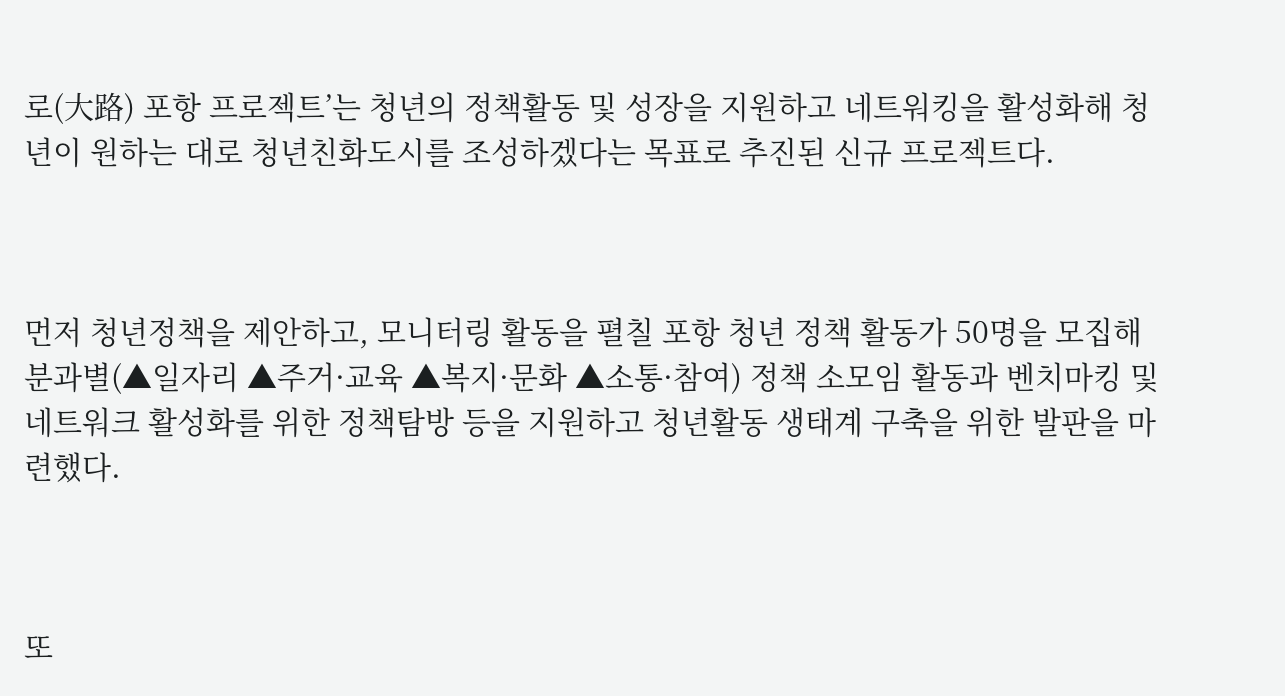로(大路) 포항 프로젝트’는 청년의 정책활동 및 성장을 지원하고 네트워킹을 활성화해 청년이 원하는 대로 청년친화도시를 조성하겠다는 목표로 추진된 신규 프로젝트다.



먼저 청년정책을 제안하고, 모니터링 활동을 펼칠 포항 청년 정책 활동가 50명을 모집해 분과별(▲일자리 ▲주거·교육 ▲복지·문화 ▲소통·참여) 정책 소모임 활동과 벤치마킹 및 네트워크 활성화를 위한 정책탐방 등을 지원하고 청년활동 생태계 구축을 위한 발판을 마련했다.



또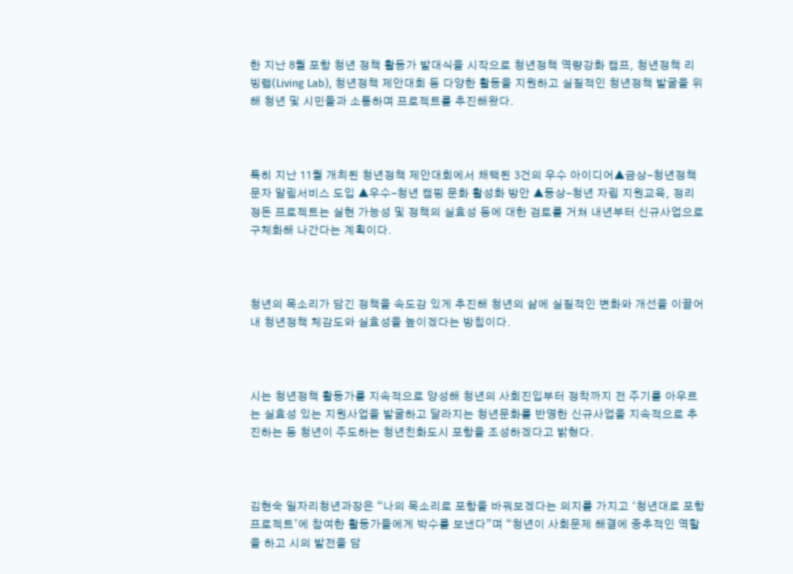한 지난 8월 포항 청년 정책 활동가 발대식을 시작으로 청년정책 역량강화 캠프, 청년정책 리빙랩(Living Lab), 청년정책 제안대회 등 다양한 활동을 지원하고 실질적인 청년정책 발굴을 위해 청년 및 시민들과 소통하며 프로젝트를 추진해왔다.



특히 지난 11월 개최된 청년정책 제안대회에서 채택된 3건의 우수 아이디어▲금상-청년정책 문자 알림서비스 도입 ▲우수-청년 캠핑 문화 활성화 방안 ▲동상-청년 자립 지원교육, 정리정돈 프로젝트는 실현 가능성 및 정책의 실효성 등에 대한 검토를 거쳐 내년부터 신규사업으로 구체화해 나간다는 계획이다.



청년의 목소리가 담긴 정책을 속도감 있게 추진해 청년의 삶에 실질적인 변화와 개선을 이끌어 내 청년정책 체감도와 실효성을 높이겠다는 방침이다.



시는 청년정책 활동가를 지속적으로 양성해 청년의 사회진입부터 정착까지 전 주기를 아우르는 실효성 있는 지원사업을 발굴하고 달라지는 청년문화를 반영한 신규사업을 지속적으로 추진하는 등 청년이 주도하는 청년친화도시 포항을 조성하겠다고 밝혔다.



김현숙 일자리청년과장은 “나의 목소리로 포항을 바꿔보겠다는 의지를 가지고 ‘청년대로 포항 프로젝트’에 참여한 활동가들에게 박수를 보낸다”며 “청년이 사회문제 해결에 중추적인 역할을 하고 시의 발전을 담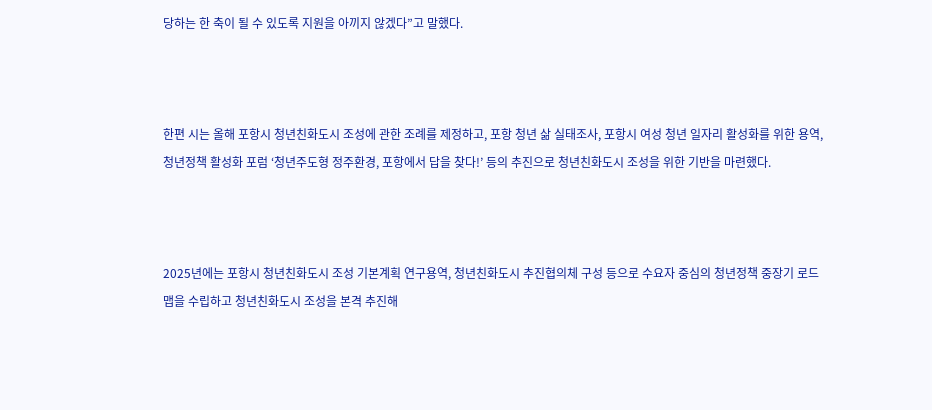당하는 한 축이 될 수 있도록 지원을 아끼지 않겠다”고 말했다.



한편 시는 올해 포항시 청년친화도시 조성에 관한 조례를 제정하고, 포항 청년 삶 실태조사, 포항시 여성 청년 일자리 활성화를 위한 용역, 청년정책 활성화 포럼 ‘청년주도형 정주환경, 포항에서 답을 찾다!’ 등의 추진으로 청년친화도시 조성을 위한 기반을 마련했다.



2025년에는 포항시 청년친화도시 조성 기본계획 연구용역, 청년친화도시 추진협의체 구성 등으로 수요자 중심의 청년정책 중장기 로드맵을 수립하고 청년친화도시 조성을 본격 추진해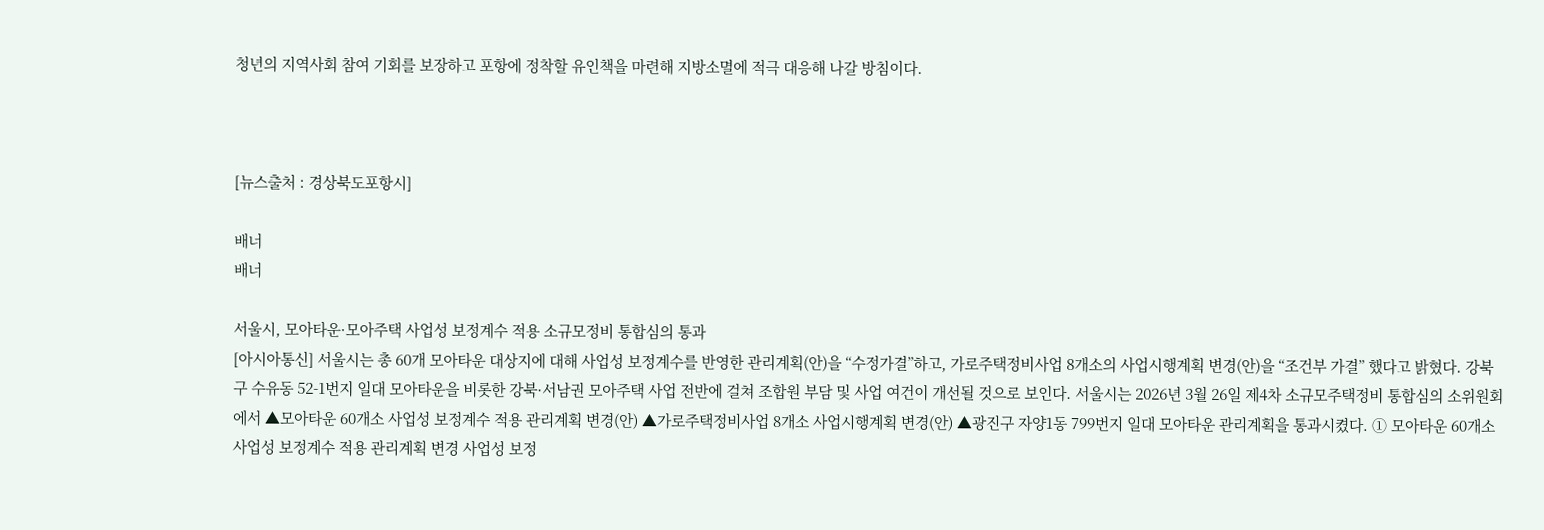청년의 지역사회 참여 기회를 보장하고 포항에 정착할 유인책을 마련해 지방소멸에 적극 대응해 나갈 방침이다.



[뉴스출처 : 경상북도포항시]

배너
배너

서울시, 모아타운·모아주택 사업성 보정계수 적용 소규모정비 통합심의 통과
[아시아통신] 서울시는 총 60개 모아타운 대상지에 대해 사업성 보정계수를 반영한 관리계획(안)을 “수정가결”하고, 가로주택정비사업 8개소의 사업시행계획 변경(안)을 “조건부 가결” 했다고 밝혔다. 강북구 수유동 52-1번지 일대 모아타운을 비롯한 강북·서남권 모아주택 사업 전반에 걸쳐 조합원 부담 및 사업 여건이 개선될 것으로 보인다. 서울시는 2026년 3월 26일 제4차 소규모주택정비 통합심의 소위원회에서 ▲모아타운 60개소 사업성 보정계수 적용 관리계획 변경(안) ▲가로주택정비사업 8개소 사업시행계획 변경(안) ▲광진구 자양1동 799번지 일대 모아타운 관리계획을 통과시켰다. ① 모아타운 60개소 사업성 보정계수 적용 관리계획 변경 사업성 보정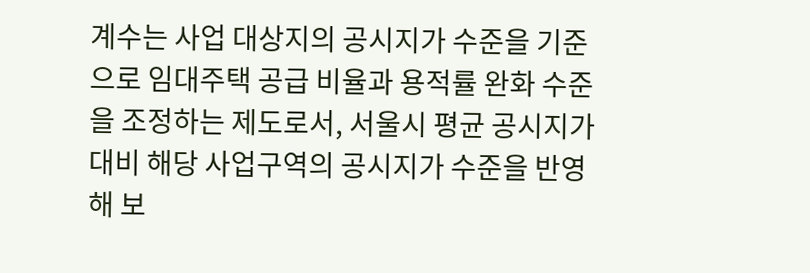계수는 사업 대상지의 공시지가 수준을 기준으로 임대주택 공급 비율과 용적률 완화 수준을 조정하는 제도로서, 서울시 평균 공시지가 대비 해당 사업구역의 공시지가 수준을 반영해 보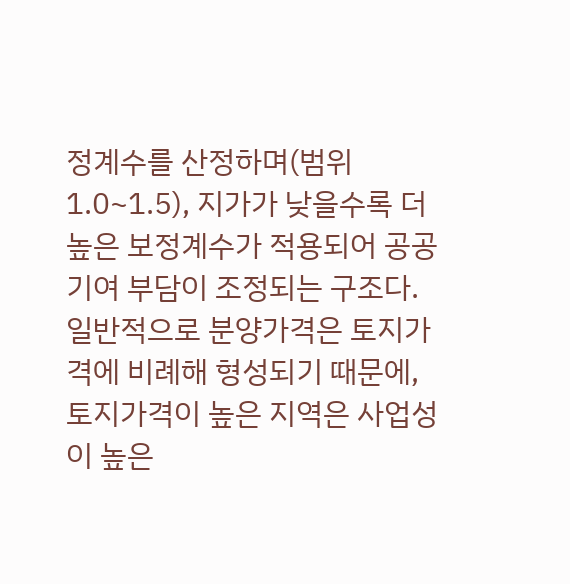정계수를 산정하며(범위 1.0~1.5), 지가가 낮을수록 더 높은 보정계수가 적용되어 공공기여 부담이 조정되는 구조다. 일반적으로 분양가격은 토지가격에 비례해 형성되기 때문에, 토지가격이 높은 지역은 사업성이 높은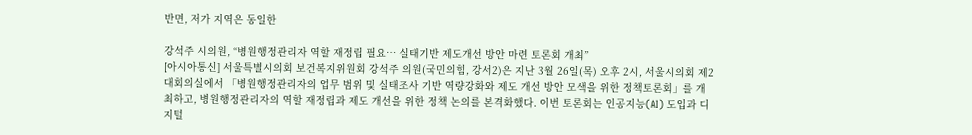반면, 저가 지역은 동일한

강석주 시의원, “병원행정관리자 역할 재정립 필요… 실태기반 제도개선 방안 마련 토론회 개최”
[아시아통신] 서울특별시의회 보건복지위원회 강석주 의원(국민의힘, 강서2)은 지난 3월 26일(목) 오후 2시, 서울시의회 제2대회의실에서 「병원행정관리자의 업무 범위 및 실태조사 기반 역량강화와 제도 개선 방안 모색을 위한 정책토론회」를 개최하고, 병원행정관리자의 역할 재정립과 제도 개선을 위한 정책 논의를 본격화했다. 이번 토론회는 인공지능(AI) 도입과 디지털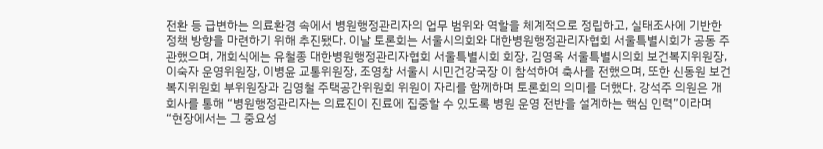전환 등 급변하는 의료환경 속에서 병원행정관리자의 업무 범위와 역할을 체계적으로 정립하고, 실태조사에 기반한 정책 방향을 마련하기 위해 추진됐다. 이날 토론회는 서울시의회와 대한병원행정관리자협회 서울특별시회가 공동 주관했으며, 개회식에는 유철종 대한병원행정관리자협회 서울특별시회 회장, 김영옥 서울특별시의회 보건복지위원장, 이숙자 운영위원장, 이병윤 교통위원장, 조영창 서울시 시민건강국장 이 참석하여 축사를 전했으며, 또한 신동원 보건복지위원회 부위원장과 김영철 주택공간위원회 위원이 자리를 함께하며 토론회의 의미를 더했다. 강석주 의원은 개회사를 통해 “병원행정관리자는 의료진이 진료에 집중할 수 있도록 병원 운영 전반을 설계하는 핵심 인력”이라며 “현장에서는 그 중요성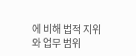에 비해 법적 지위와 업무 범위